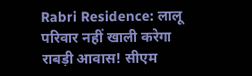Rabri Residence: लालू परिवार नहीं खाली करेगा राबड़ी आवास! सीएम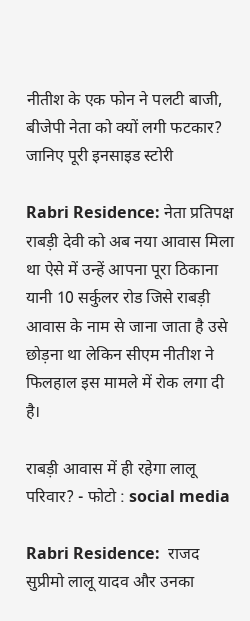नीतीश के एक फोन ने पलटी बाजी, बीजेपी नेता को क्यों लगी फटकार? जानिए पूरी इनसाइड स्टोरी

Rabri Residence: नेता प्रतिपक्ष राबड़ी देवी को अब नया आवास मिला था ऐसे में उन्हें आपना पूरा ठिकाना यानी 10 सर्कुलर रोड जिसे राबड़ी आवास के नाम से जाना जाता है उसे छोड़ना था लेकिन सीएम नीतीश ने फिलहाल इस मामले में रोक लगा दी है।

राबड़ी आवास में ही रहेगा लालू परिवार? - फोटो : social media

Rabri Residence:  राजद सुप्रीमो लालू यादव और उनका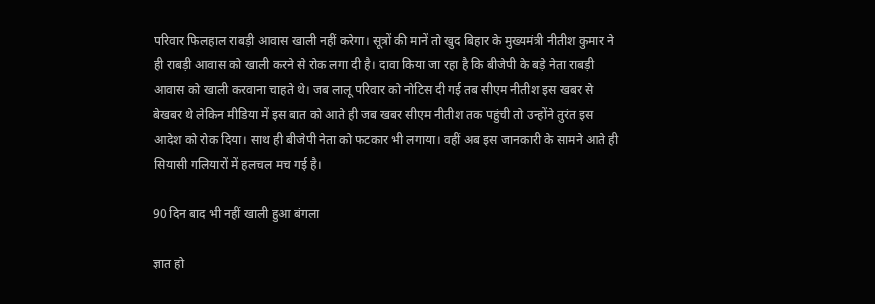परिवार फिलहाल राबड़ी आवास खाली नहीं करेगा। सूत्रों की मानें तो खुद बिहार के मुख्यमंत्री नीतीश कुमार ने ही राबड़ी आवास को खाली करने से रोक लगा दी है। दावा किया जा रहा है कि बीजेपी के बड़े नेता राबड़ी आवास को खाली करवाना चाहते थे। जब लालू परिवार को नोटिस दी गई तब सीएम नीतीश इस खबर से बेखबर थे लेकिन मीडिया में इस बात को आते ही जब खबर सीएम नीतीश तक पहुंची तो उन्होंने तुरंत इस आदेश को रोक दिया। साथ ही बीजेपी नेता को फटकार भी लगाया। वहीं अब इस जानकारी के सामने आते ही सियासी गलियारों में हलचल मच गई है।

90 दिन बाद भी नहीं खाली हुआ बंगला

ज्ञात हो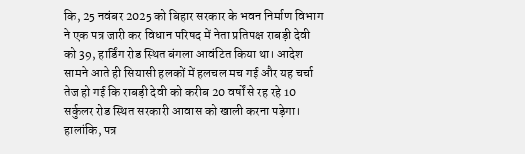कि, 25 नवंबर 2025 को बिहार सरकार के भवन निर्माण विभाग ने एक पत्र जारी कर विधान परिषद में नेता प्रतिपक्ष राबड़ी देवी को 39, हार्डिंग रोड स्थित बंगला आवंटित किया था। आदेश सामने आते ही सियासी हलकों में हलचल मच गई और यह चर्चा तेज हो गई कि राबड़ी देवी को करीब 20 वर्षों से रह रहे 10 सर्कुलर रोड स्थित सरकारी आवास को खाली करना पड़ेगा। हालांकि, पत्र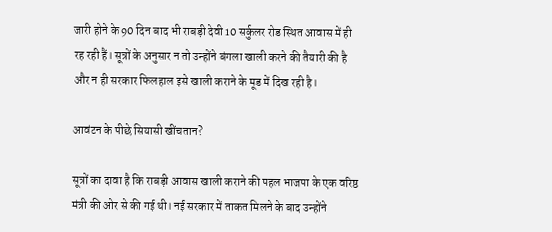जारी होने के 90 दिन बाद भी राबड़ी देवी 10 सर्कुलर रोड स्थित आवास में ही रह रही हैं। सूत्रों के अनुसार न तो उन्होंने बंगला खाली करने की तैयारी की है और न ही सरकार फिलहाल इसे खाली कराने के मूड में दिख रही है।

आवंटन के पीछे सियासी खींचतान?

सूत्रों का दावा है कि राबड़ी आवास खाली कराने की पहल भाजपा के एक वरिष्ठ मंत्री की ओर से की गई थी। नई सरकार में ताकत मिलने के बाद उन्होंने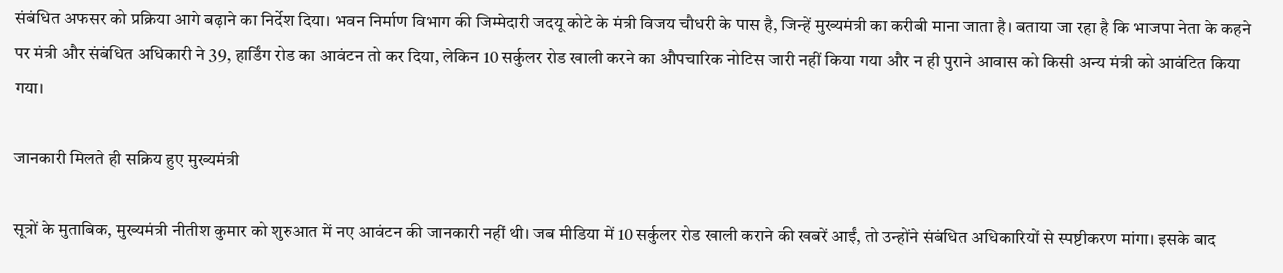संबंधित अफसर को प्रक्रिया आगे बढ़ाने का निर्देश दिया। भवन निर्माण विभाग की जिम्मेदारी जदयू कोटे के मंत्री विजय चौधरी के पास है, जिन्हें मुख्यमंत्री का करीबी माना जाता है। बताया जा रहा है कि भाजपा नेता के कहने पर मंत्री और संबंधित अधिकारी ने 39, हार्डिंग रोड का आवंटन तो कर दिया, लेकिन 10 सर्कुलर रोड खाली करने का औपचारिक नोटिस जारी नहीं किया गया और न ही पुराने आवास को किसी अन्य मंत्री को आवंटित किया गया।

जानकारी मिलते ही सक्रिय हुए मुख्यमंत्री

सूत्रों के मुताबिक, मुख्यमंत्री नीतीश कुमार को शुरुआत में नए आवंटन की जानकारी नहीं थी। जब मीडिया में 10 सर्कुलर रोड खाली कराने की खबरें आईं, तो उन्होंने संबंधित अधिकारियों से स्पष्टीकरण मांगा। इसके बाद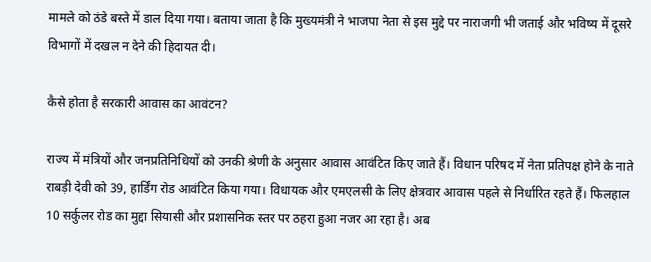मामले को ठंडे बस्ते में डाल दिया गया। बताया जाता है कि मुख्यमंत्री ने भाजपा नेता से इस मुद्दे पर नाराजगी भी जताई और भविष्य में दूसरे विभागों में दखल न देने की हिदायत दी।

कैसे होता है सरकारी आवास का आवंटन?

राज्य में मंत्रियों और जनप्रतिनिधियों को उनकी श्रेणी के अनुसार आवास आवंटित किए जाते हैं। विधान परिषद में नेता प्रतिपक्ष होने के नाते राबड़ी देवी को 39, हार्डिंग रोड आवंटित किया गया। विधायक और एमएलसी के लिए क्षेत्रवार आवास पहले से निर्धारित रहते हैं। फिलहाल 10 सर्कुलर रोड का मुद्दा सियासी और प्रशासनिक स्तर पर ठहरा हुआ नजर आ रहा है। अब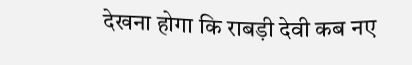देखना होगा कि राबड़ी देवी कब नए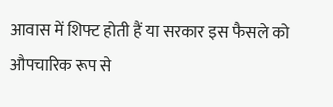आवास में शिफ्ट होती हैं या सरकार इस फैसले को औपचारिक रूप से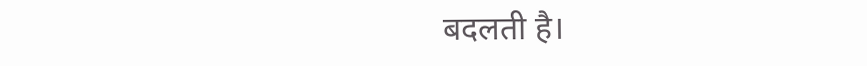बदलती है।